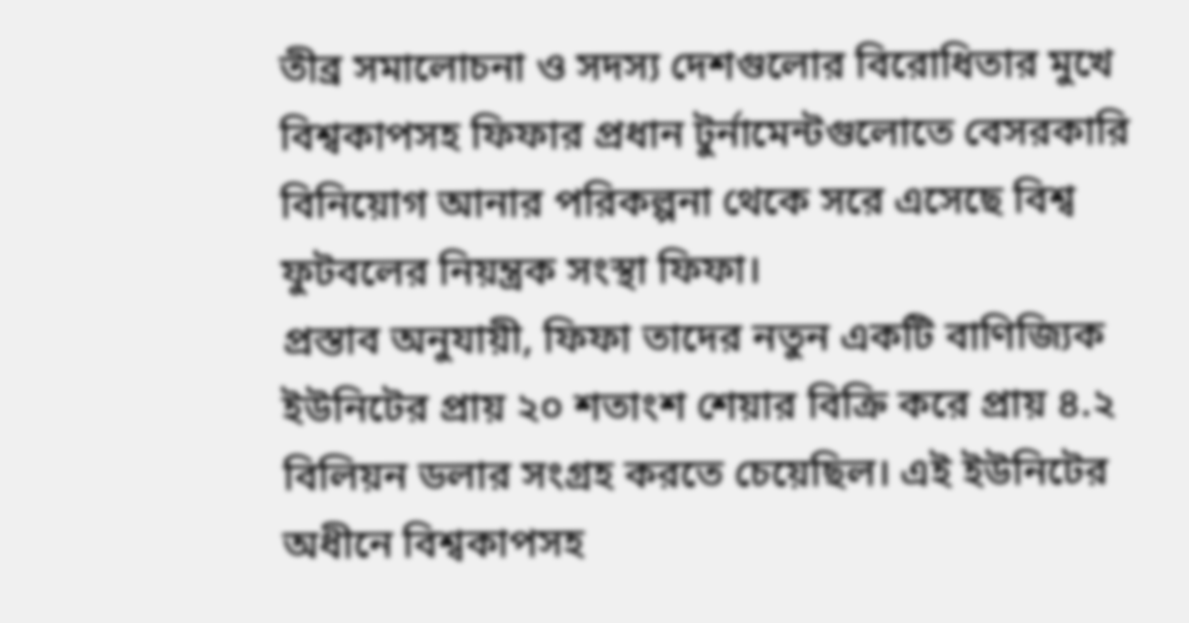তীব্র সমালোচনা ও সদস্য দেশগুলোর বিরোধিতার মুখে বিশ্বকাপসহ ফিফার প্রধান টুর্নামেন্টগুলোতে বেসরকারি বিনিয়োগ আনার পরিকল্পনা থেকে সরে এসেছে বিশ্ব ফুটবলের নিয়ন্ত্রক সংস্থা ফিফা।
প্রস্তাব অনুযায়ী, ফিফা তাদের নতুন একটি বাণিজ্যিক ইউনিটের প্রায় ২০ শতাংশ শেয়ার বিক্রি করে প্রায় ৪.২ বিলিয়ন ডলার সংগ্রহ করতে চেয়েছিল। এই ইউনিটের অধীনে বিশ্বকাপসহ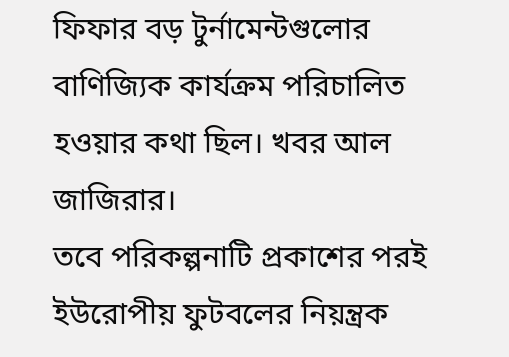ফিফার বড় টুর্নামেন্টগুলোর বাণিজ্যিক কার্যক্রম পরিচালিত হওয়ার কথা ছিল। খবর আল জাজিরার।
তবে পরিকল্পনাটি প্রকাশের পরই ইউরোপীয় ফুটবলের নিয়ন্ত্রক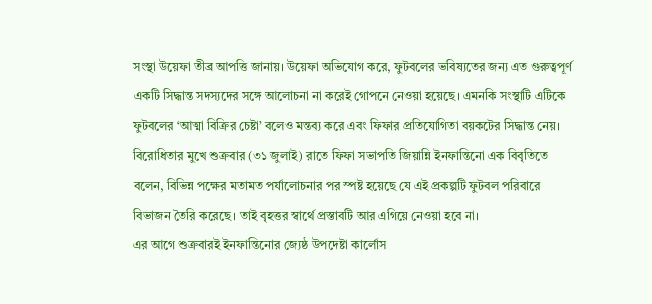সংস্থা উয়েফা তীব্র আপত্তি জানায়। উয়েফা অভিযোগ করে, ফুটবলের ভবিষ্যতের জন্য এত গুরুত্বপূর্ণ একটি সিদ্ধান্ত সদস্যদের সঙ্গে আলোচনা না করেই গোপনে নেওয়া হয়েছে। এমনকি সংস্থাটি এটিকে ফুটবলের ‘আত্মা বিক্রির চেষ্টা’ বলেও মন্তব্য করে এবং ফিফার প্রতিযোগিতা বয়কটের সিদ্ধান্ত নেয়।
বিরোধিতার মুখে শুক্রবার (৩১ জুলাই) রাতে ফিফা সভাপতি জিয়ান্নি ইনফান্তিনো এক বিবৃতিতে বলেন, বিভিন্ন পক্ষের মতামত পর্যালোচনার পর স্পষ্ট হয়েছে যে এই প্রকল্পটি ফুটবল পরিবারে বিভাজন তৈরি করেছে। তাই বৃহত্তর স্বার্থে প্রস্তাবটি আর এগিয়ে নেওয়া হবে না।
এর আগে শুক্রবারই ইনফান্তিনোর জ্যেষ্ঠ উপদেষ্টা কার্লোস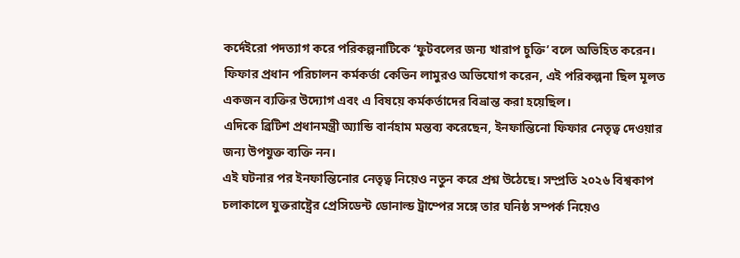কর্দেইরো পদত্যাগ করে পরিকল্পনাটিকে ‘ফুটবলের জন্য খারাপ চুক্তি’ বলে অভিহিত করেন। ফিফার প্রধান পরিচালন কর্মকর্তা কেভিন লামুরও অভিযোগ করেন, এই পরিকল্পনা ছিল মূলত একজন ব্যক্তির উদ্যোগ এবং এ বিষয়ে কর্মকর্তাদের বিভ্রান্ত করা হয়েছিল।
এদিকে ব্রিটিশ প্রধানমন্ত্রী অ্যান্ডি বার্নহাম মন্তব্য করেছেন, ইনফান্তিনো ফিফার নেতৃত্ব দেওয়ার জন্য উপযুক্ত ব্যক্তি নন।
এই ঘটনার পর ইনফান্তিনোর নেতৃত্ব নিয়েও নতুন করে প্রশ্ন উঠেছে। সম্প্রতি ২০২৬ বিশ্বকাপ চলাকালে যুক্তরাষ্ট্রের প্রেসিডেন্ট ডোনাল্ড ট্রাম্পের সঙ্গে তার ঘনিষ্ঠ সম্পর্ক নিয়েও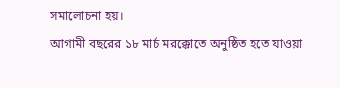সমালোচনা হয়।
আগামী বছরের ১৮ মার্চ মরক্কোতে অনুষ্ঠিত হতে যাওয়া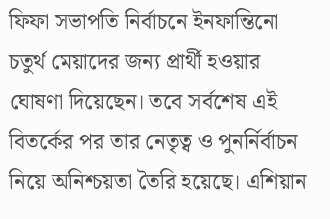ফিফা সভাপতি নির্বাচনে ইনফান্তিনো চতুর্থ মেয়াদের জন্য প্রার্থী হওয়ার ঘোষণা দিয়েছেন। তবে সর্বশেষ এই বিতর্কের পর তার নেতৃত্ব ও পুনর্নির্বাচন নিয়ে অনিশ্চয়তা তৈরি হয়েছে। এশিয়ান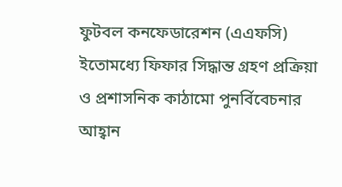ফুটবল কনফেডারেশন (এএফসি) ইতোমধ্যে ফিফার সিদ্ধান্ত গ্রহণ প্রক্রিয়া ও প্রশাসনিক কাঠামো পুনর্বিবেচনার আহ্বান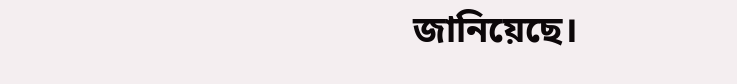জানিয়েছে।